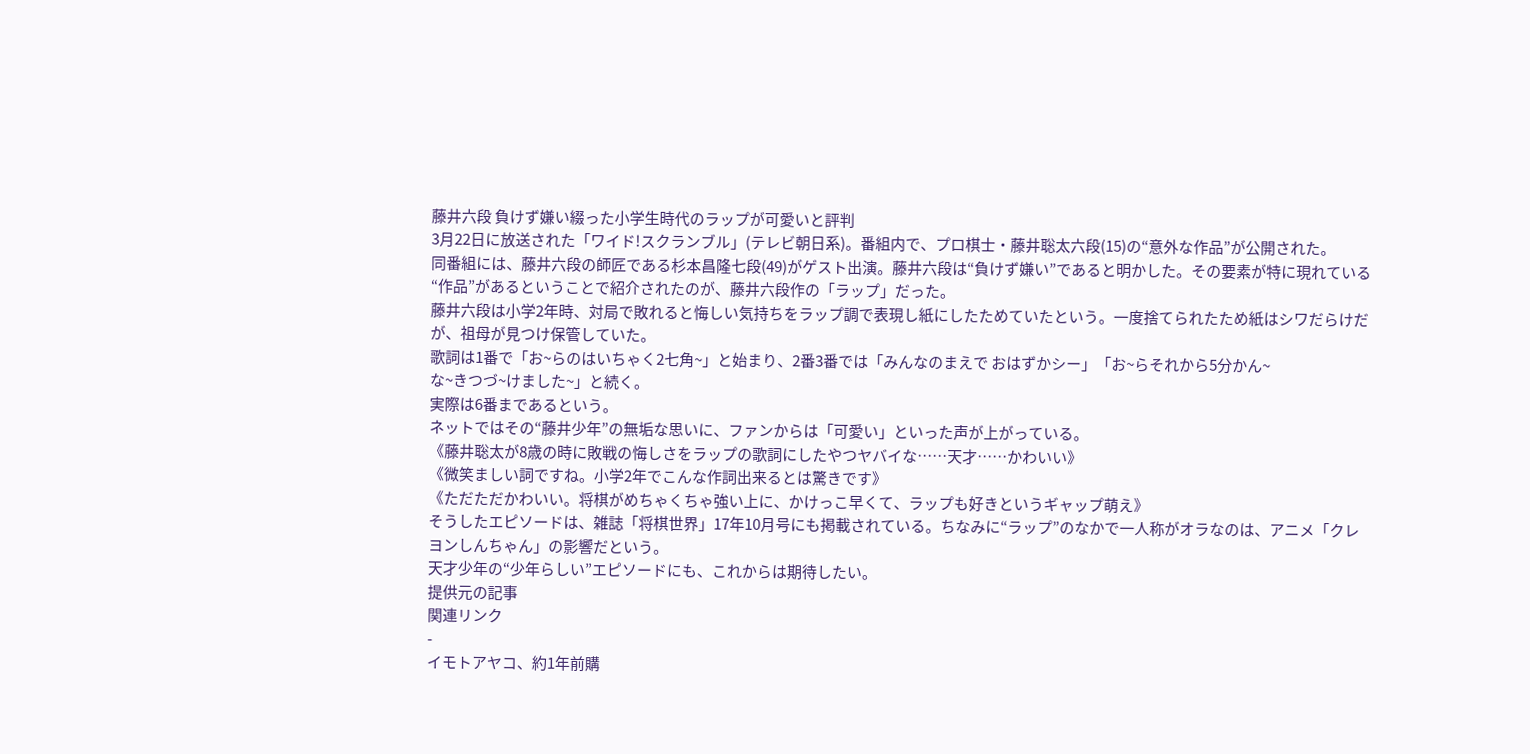藤井六段 負けず嫌い綴った小学生時代のラップが可愛いと評判
3月22日に放送された「ワイド!スクランブル」(テレビ朝日系)。番組内で、プロ棋士・藤井聡太六段(15)の“意外な作品”が公開された。
同番組には、藤井六段の師匠である杉本昌隆七段(49)がゲスト出演。藤井六段は“負けず嫌い”であると明かした。その要素が特に現れている“作品”があるということで紹介されたのが、藤井六段作の「ラップ」だった。
藤井六段は小学2年時、対局で敗れると悔しい気持ちをラップ調で表現し紙にしたためていたという。一度捨てられたため紙はシワだらけだが、祖母が見つけ保管していた。
歌詞は1番で「お~らのはいちゃく2七角~」と始まり、2番3番では「みんなのまえで おはずかシー」「お~らそれから5分かん~
な~きつづ~けました~」と続く。
実際は6番まであるという。
ネットではその“藤井少年”の無垢な思いに、ファンからは「可愛い」といった声が上がっている。
《藤井聡太が8歳の時に敗戦の悔しさをラップの歌詞にしたやつヤバイな……天才……かわいい》
《微笑ましい詞ですね。小学2年でこんな作詞出来るとは驚きです》
《ただただかわいい。将棋がめちゃくちゃ強い上に、かけっこ早くて、ラップも好きというギャップ萌え》
そうしたエピソードは、雑誌「将棋世界」17年10月号にも掲載されている。ちなみに“ラップ”のなかで一人称がオラなのは、アニメ「クレヨンしんちゃん」の影響だという。
天才少年の“少年らしい”エピソードにも、これからは期待したい。
提供元の記事
関連リンク
-
イモトアヤコ、約1年前購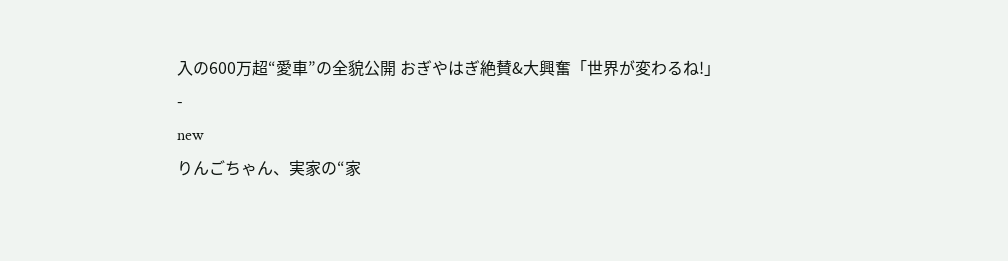入の600万超“愛車”の全貌公開 おぎやはぎ絶賛&大興奮「世界が変わるね!」
-
new
りんごちゃん、実家の“家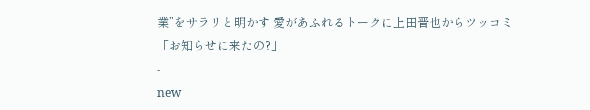業”をサラリと明かす 愛があふれるトークに上田晋也からツッコミ「お知らせに来たの?」
-
new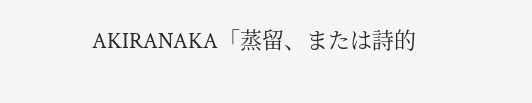AKIRANAKA「蒸留、または詩的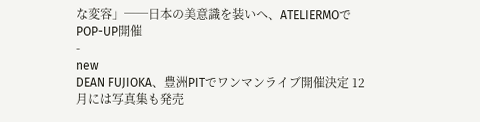な変容」──日本の美意識を装いへ、ATELIERMOでPOP-UP開催
-
new
DEAN FUJIOKA、豊洲PITでワンマンライブ開催決定 12月には写真集も発売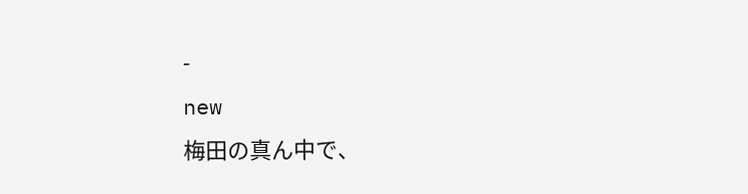-
new
梅田の真ん中で、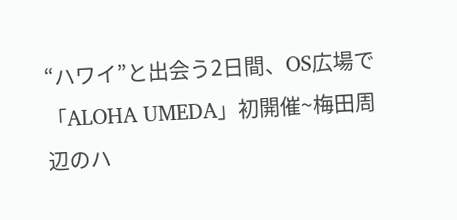“ハワイ”と出会う2日間、OS広場で「ALOHA UMEDA」初開催~梅田周辺のハ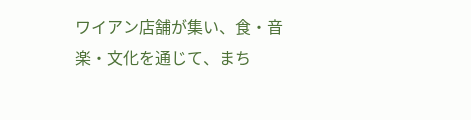ワイアン店舗が集い、食・音楽・文化を通じて、まち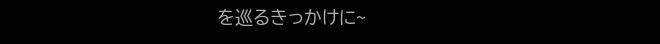を巡るきっかけに~